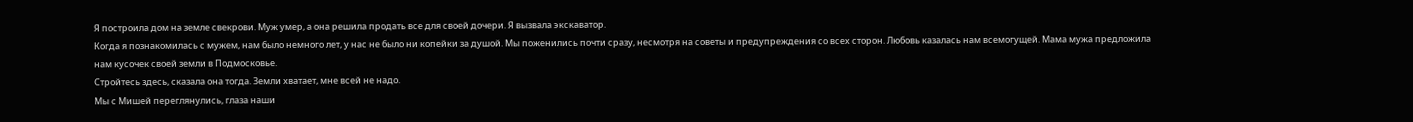Я построила дом на земле свекрови. Муж умер, а она решила продать все для своей дочери. Я вызвала экскаватор.
Когда я познакомилась с мужем, нам было немного лет, у нас не было ни копейки за душой. Мы поженились почти сразу, несмотря на советы и предупреждения со всех сторон. Любовь казалась нам всемогущей. Мама мужа предложила нам кусочек своей земли в Подмосковье.
Стройтесь здесь, сказала она тогда. Земли хватает, мне всей не надо.
Мы с Мишей переглянулись, глаза наши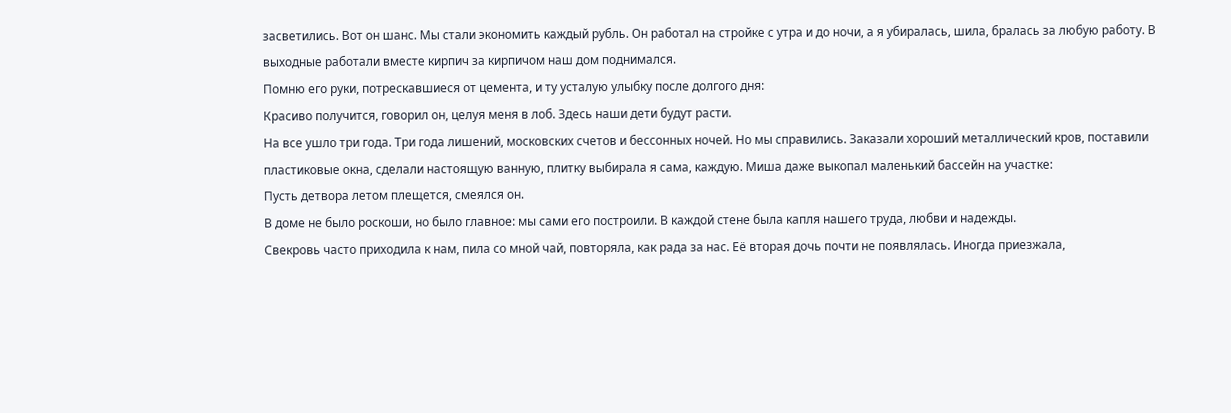засветились. Вот он шанс. Мы стали экономить каждый рубль. Он работал на стройке с утра и до ночи, а я убиралась, шила, бралась за любую работу. В выходные работали вместе кирпич за кирпичом наш дом поднимался.
Помню его руки, потрескавшиеся от цемента, и ту усталую улыбку после долгого дня:
Красиво получится, говорил он, целуя меня в лоб. Здесь наши дети будут расти.
На все ушло три года. Три года лишений, московских счетов и бессонных ночей. Но мы справились. Заказали хороший металлический кров, поставили пластиковые окна, сделали настоящую ванную, плитку выбирала я сама, каждую. Миша даже выкопал маленький бассейн на участке:
Пусть детвора летом плещется, смеялся он.
В доме не было роскоши, но было главное: мы сами его построили. В каждой стене была капля нашего труда, любви и надежды.
Свекровь часто приходила к нам, пила со мной чай, повторяла, как рада за нас. Её вторая дочь почти не появлялась. Иногда приезжала,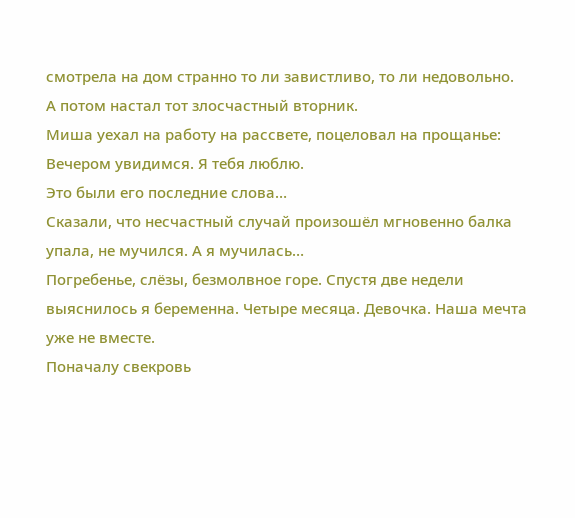смотрела на дом странно то ли завистливо, то ли недовольно.
А потом настал тот злосчастный вторник.
Миша уехал на работу на рассвете, поцеловал на прощанье:
Вечером увидимся. Я тебя люблю.
Это были его последние слова…
Сказали, что несчастный случай произошёл мгновенно балка упала, не мучился. А я мучилась…
Погребенье, слёзы, безмолвное горе. Спустя две недели выяснилось я беременна. Четыре месяца. Девочка. Наша мечта уже не вместе.
Поначалу свекровь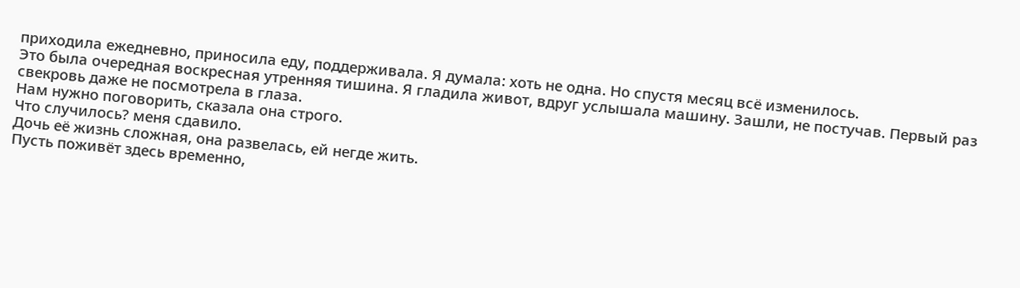приходила ежедневно, приносила еду, поддерживала. Я думала: хоть не одна. Но спустя месяц всё изменилось.
Это была очередная воскресная утренняя тишина. Я гладила живот, вдруг услышала машину. Зашли, не постучав. Первый раз свекровь даже не посмотрела в глаза.
Нам нужно поговорить, сказала она строго.
Что случилось? меня сдавило.
Дочь её жизнь сложная, она развелась, ей негде жить.
Пусть поживёт здесь временно,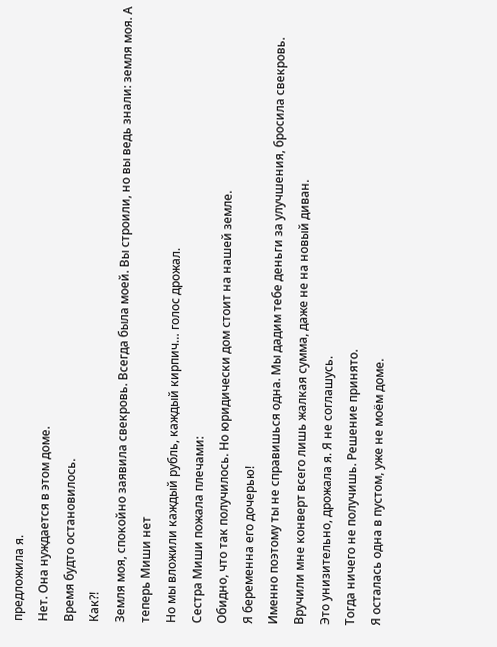предложила я.
Нет. Она нуждается в этом доме.
Время будто остановилось.
Как?!
Земля моя, спокойно заявила свекровь. Всегда была моей. Вы строили, но вы ведь знали: земля моя. А теперь Миши нет
Но мы вложили каждый рубль, каждый кирпич… голос дрожал.
Сестра Миши пожала плечами:
Обидно, что так получилось. Но юридически дом стоит на нашей земле.
Я беременна его дочерью!
Именно поэтому ты не справишься одна. Мы дадим тебе деньги за улучшения, бросила свекровь.
Вручили мне конверт всего лишь жалкая сумма, даже не на новый диван.
Это унизительно, дрожала я. Я не соглашусь.
Тогда ничего не получишь. Решение принято.
Я осталась одна в пустом, уже не моём доме.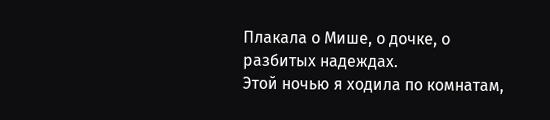Плакала о Мише, о дочке, о разбитых надеждах.
Этой ночью я ходила по комнатам,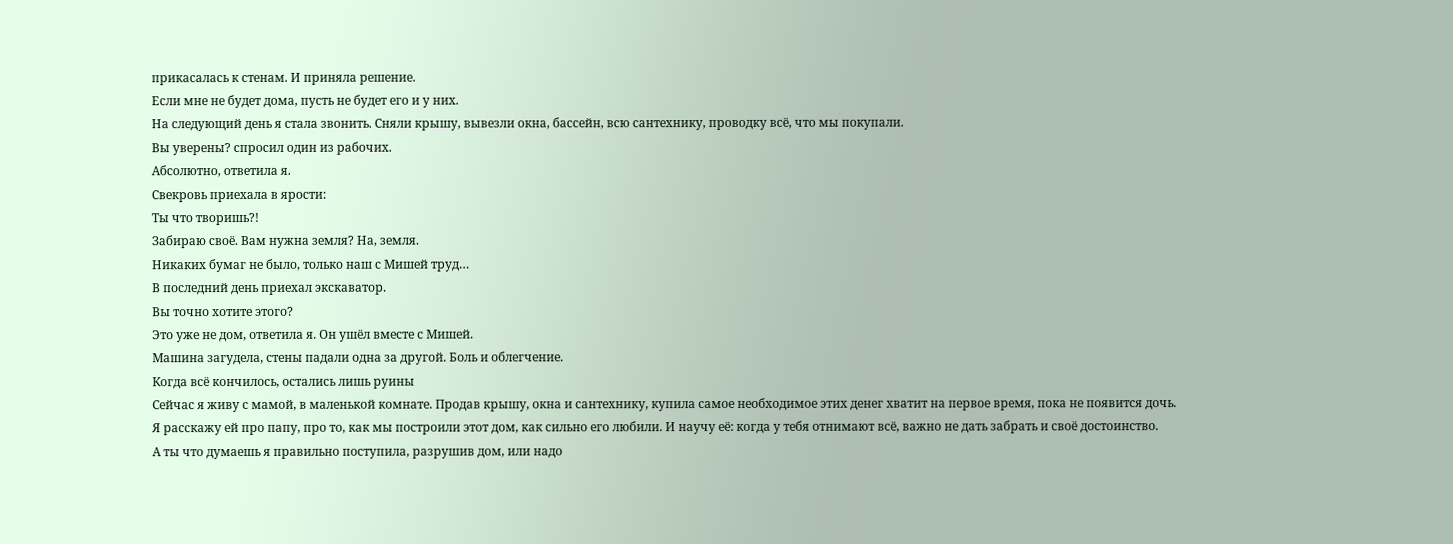прикасалась к стенам. И приняла решение.
Если мне не будет дома, пусть не будет его и у них.
На следующий день я стала звонить. Сняли крышу, вывезли окна, бассейн, всю сантехнику, проводку всё, что мы покупали.
Вы уверены? спросил один из рабочих.
Абсолютно, ответила я.
Свекровь приехала в ярости:
Ты что творишь?!
Забираю своё. Вам нужна земля? На, земля.
Никаких бумаг не было, только наш с Мишей труд…
В последний день приехал экскаватор.
Вы точно хотите этого?
Это уже не дом, ответила я. Он ушёл вместе с Мишей.
Машина загудела, стены падали одна за другой. Боль и облегчение.
Когда всё кончилось, остались лишь руины
Сейчас я живу с мамой, в маленькой комнате. Продав крышу, окна и сантехнику, купила самое необходимое этих денег хватит на первое время, пока не появится дочь.
Я расскажу ей про папу, про то, как мы построили этот дом, как сильно его любили. И научу её: когда у тебя отнимают всё, важно не дать забрать и своё достоинство.
А ты что думаешь я правильно поступила, разрушив дом, или надо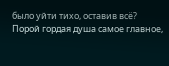было уйти тихо, оставив всё?
Порой гордая душа самое главное,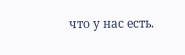что у нас есть.